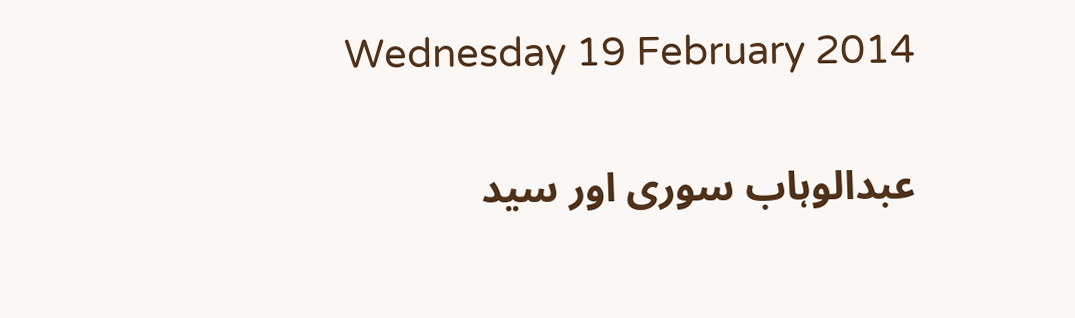Wednesday 19 February 2014

عبدالوہاب سوری اور سید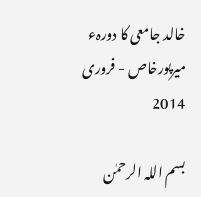خالد جامعی کا دورہء میرپورخاص - فروری 2014

بسم اللہ الرحمٰن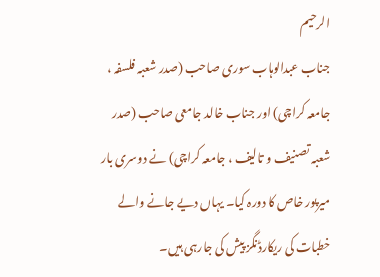الرحیم
جناب عبدالوہاب سوری صاحب (صدر شعبہ فلسفہ ، جامعہ کراچی) اور جناب خالد جامعی صاحب (صدر شعبہ تصنیف و تالیف ، جامعہ کراچی) نے دوسری بار میرپور خاص کا دورہ کیا۔ یہاں دیے جانے والے خطبات کی ریکارڈنگز پیش کی جارہی ہیں۔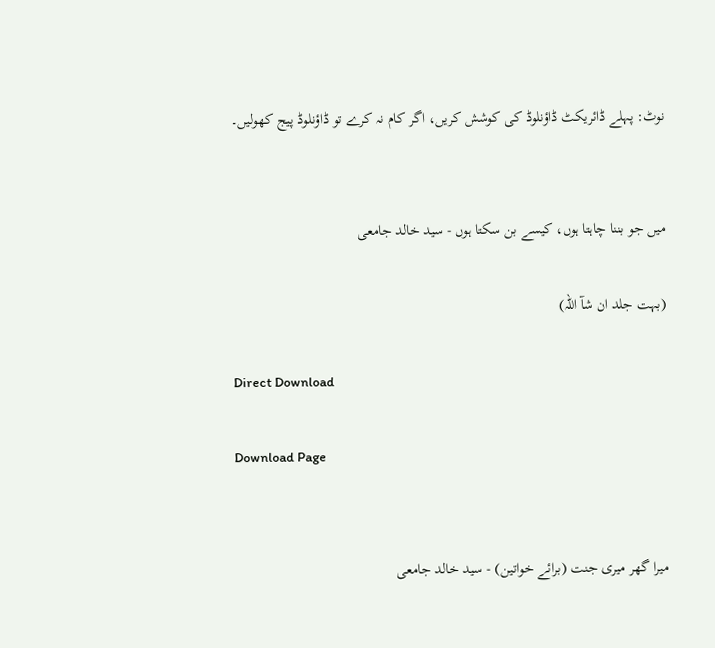نوٹ: پہلے ڈائریکٹ ڈاؤنلوڈ کی کوشش کریں، اگر کام نہ کرے تو ڈاؤنلوڈ پیج کھولیں۔


میں جو بننا چاہتا ہوں، کیسے بن سکتا ہوں - سید خالد جامعی

(بہت جلد ان شآ اللہ)

Direct Download

Download Page


میرا گھر میری جنت (برائے خواتین) - سید خالد جامعی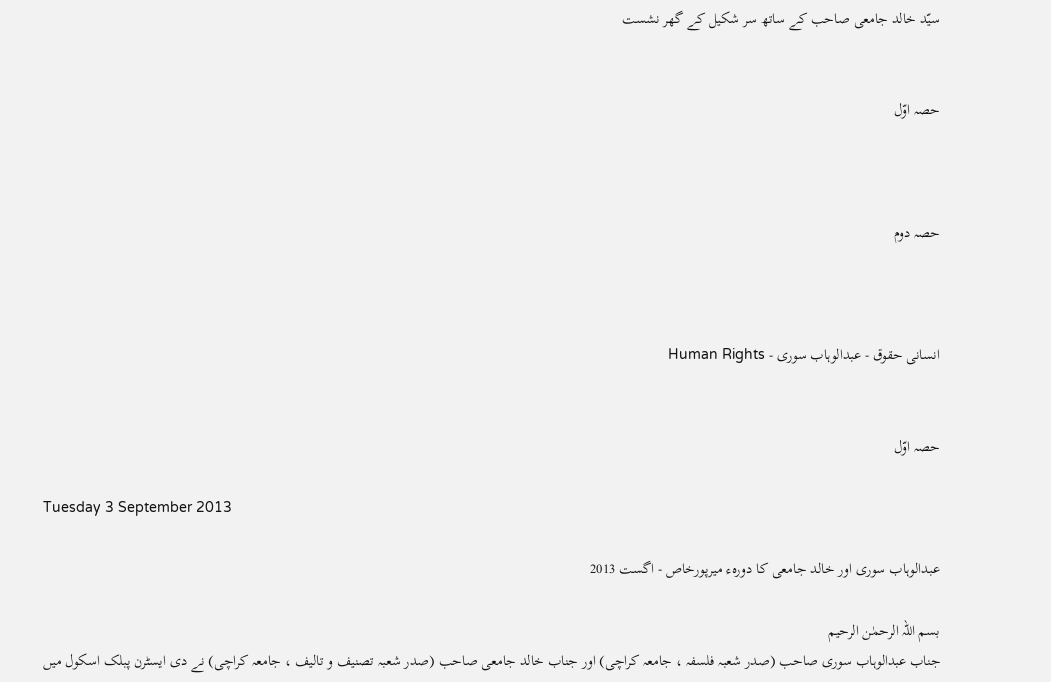سیّد خالد جامعی صاحب کے ساتھ سر شکیل کے گھر نشست


حصہ اوّل



حصہ دوم



انسانی حقوق - عبدالوہاب سوری - Human Rights


حصہ اوّل

Tuesday 3 September 2013

عبدالوہاب سوری اور خالد جامعی کا دورہء میرپورخاص - اگست 2013

بسم اللہ الرحمٰن الرحیم
جناب عبدالوہاب سوری صاحب (صدر شعبہ فلسفہ ، جامعہ کراچی) اور جناب خالد جامعی صاحب (صدر شعبہ تصنیف و تالیف ، جامعہ کراچی) نے دی ایسٹرن پبلک اسکول میں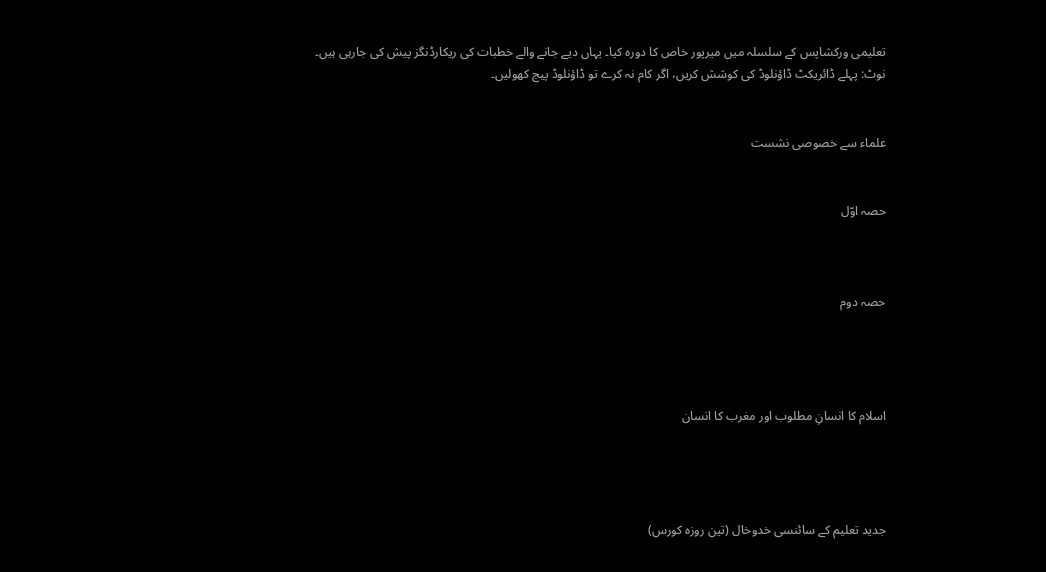تعلیمی ورکشاپس کے سلسلہ میں میرپور خاص کا دورہ کیا۔ یہاں دیے جانے والے خطبات کی ریکارڈنگز پیش کی جارہی ہیں۔
نوٹ: پہلے ڈائریکٹ ڈاؤنلوڈ کی کوشش کریں، اگر کام نہ کرے تو ڈاؤنلوڈ پیج کھولیں۔


علماء سے خصوصی نشست


حصہ اوّل



حصہ دوم




اسلام کا انسانِ مطلوب اور مغرب کا انسان




جدید تعلیم کے سائنسی خدوخال (تین روزہ کورس)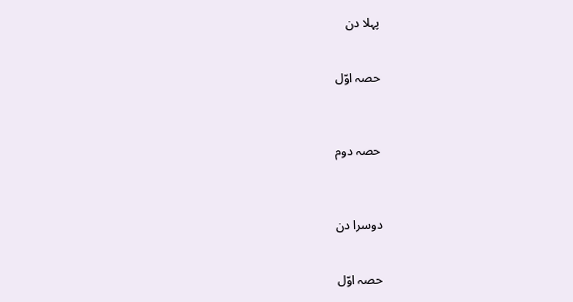پہلا دن


حصہ اوّل



حصہ دوم



دوسرا دن


حصہ اوّل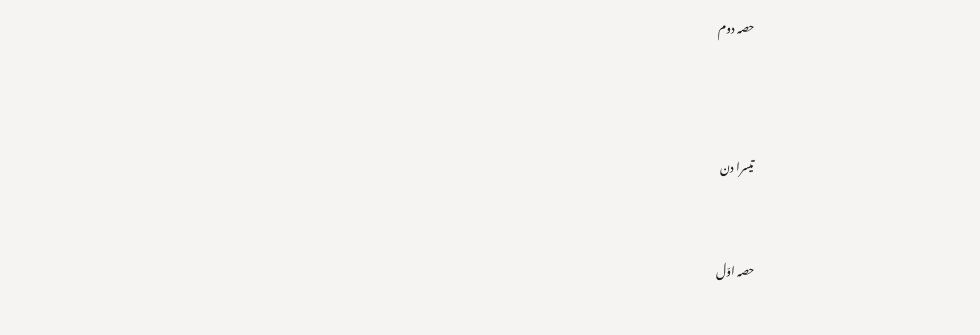حصہ دوم



تیسرا دن


حصہ اوّل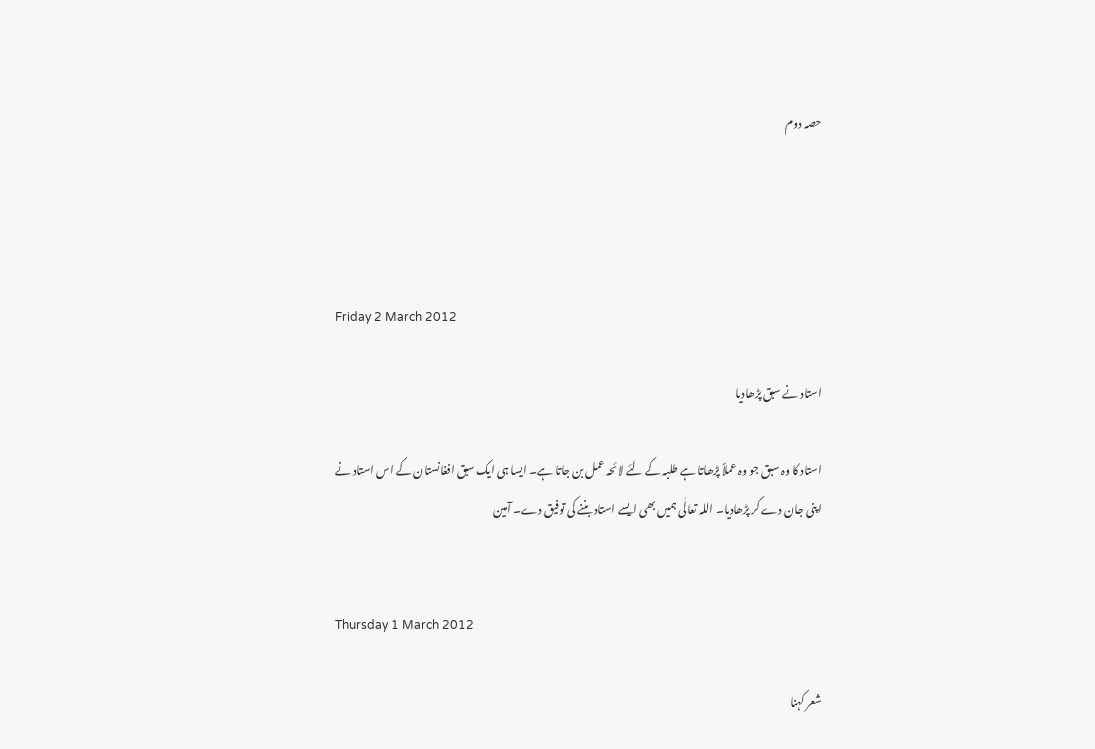حصہ دوم




Friday 2 March 2012

استاد نے سبق پڑھادیا

استاد کا وہ سبق جو وہ عملاً پڑھاتا ہے طلبہ کے لئے لائحہ عمل بن جاتا ہے۔ ایسا ہی ایک سبق افغانستان کے اس استاد نے اپنی جان دے کر پڑھادیا۔ اللہ تعالٰی ہمیں بھی ایسے استاد بننے کی توفیق دے۔ آمین


Thursday 1 March 2012

شعر کہنا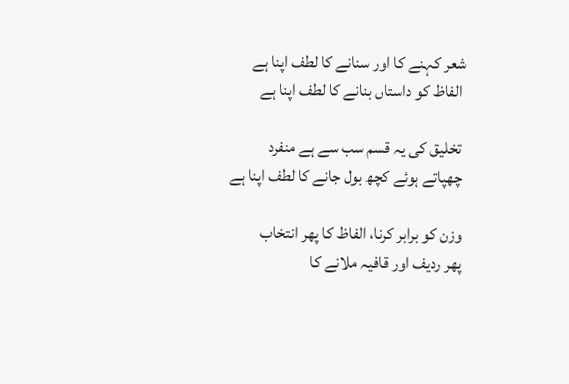شعر کہنے کا اور سنانے کا لطف اپنا ہے
 الفاظ کو داستاں بنانے کا لطف اپنا ہے

 تخلیق کی یہ قسم سب سے ہے منفرد
 چھپاتے ہوئے کچھ بول جانے کا لطف اپنا ہے

 وزن کو برابر کرنا، الفاظ کا پھر انتخاب
 پھر ردیف اور قافیہ ملانے کا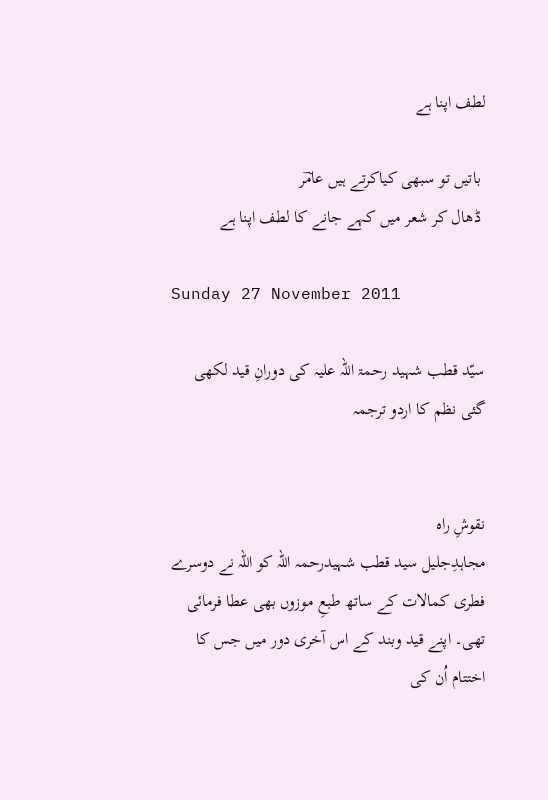لطف اپنا ہے

 باتیں تو سبھی کیاکرتے ہیں عامؔر
 ڈھال کر شعر میں کہے جانے کا لطف اپنا ہے

Sunday 27 November 2011

سیّد قطب شہید رحمۃ اللہ علیہ کی دورانِ قید لکھی گئی نظم کا اردو ترجمہ


نقوشِ راہ
مجاہدِجلیل سید قطب شہیدرحمہ اللہ کو اللہ نے دوسرے فطری کمالات کے ساتھ طبعِ موزوں بھی عطا فرمائی تھی۔ اپنے قید وبند کے اس آخری دور میں جس کا اختتام اُن کی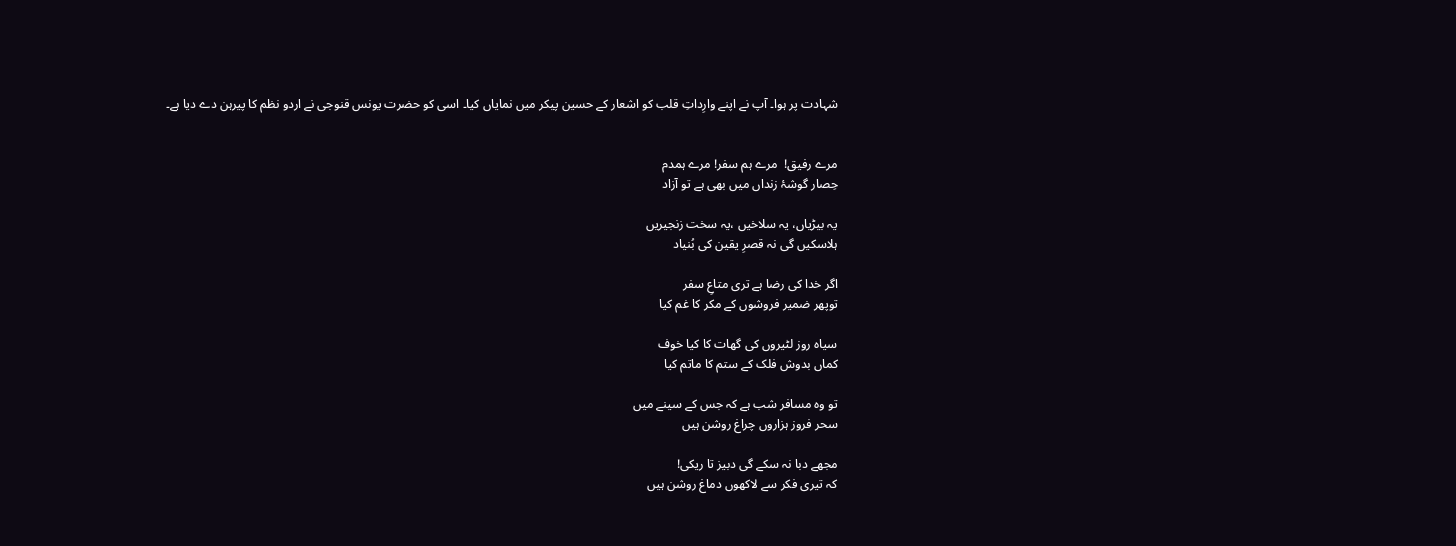شہادت پر ہوا۔ آپ نے اپنے وارِداتِ قلب کو اشعار کے حسین پیکر میں نمایاں کیا۔ اسی کو حضرت یونس قنوجی نے اردو نظم کا پیرہن دے دیا ہے۔


مرے رفیق!  مرے ہم سفر! مرے ہمدم
حِصار گوشۂ زنداں میں بھی ہے تو آزاد

یہ بیڑیاں، یہ سلاخیں ،یہ سخت زنجیریں
ہلاسکیں گی نہ قصرِ یقین کی بُنیاد

اگر خدا کی رضا ہے تری متاعِ سفر
توپھر ضمیر فروشوں کے مکر کا غم کیا

سیاہ روز لٹیروں کی گھات کا کیا خوف
کماں بدوش فلک کے ستم کا ماتم کیا

تو وہ مسافر شب ہے کہ جس کے سینے میں
سحر فروز ہزاروں چراغ روشن ہیں

مجھے دبا نہ سکے گی دبیز تا ریکی!
کہ تیری فکر سے لاکھوں دماغ روشن ہیں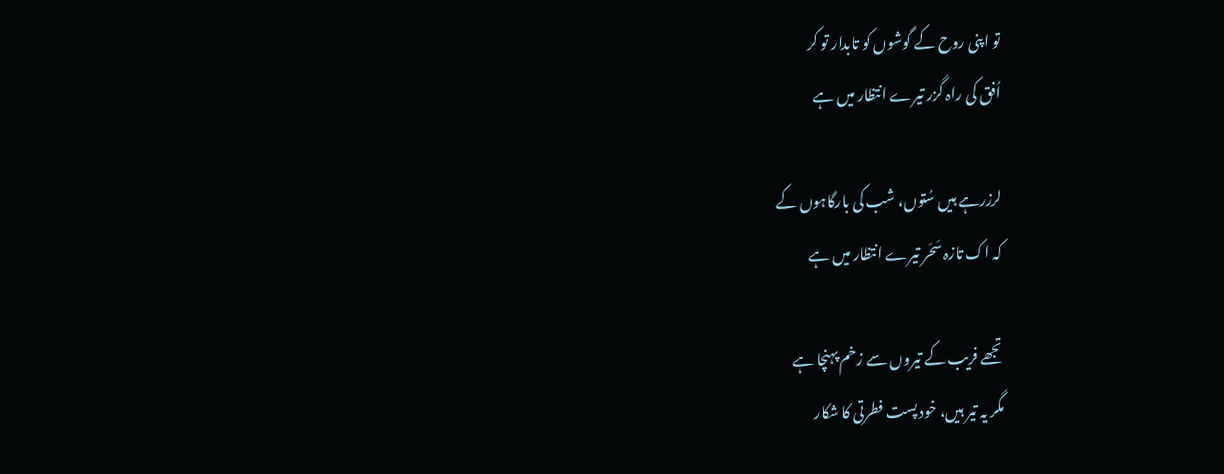تو اپنی روح کے گوشوں کو تابدار تو کر
اُفق کی راہ گزر تیرے انتظار میں ہے

لرزرہے ہیں سُتوں، شب کی بارگاہوں کے
کہ اک تازہ سَحَر تیرے انتظار میں ہے

تجھے فریب کے تیروں سے زخم پہنچا ہے
مگر یہ تیر ہیں، خود پست فطرتی کا شکار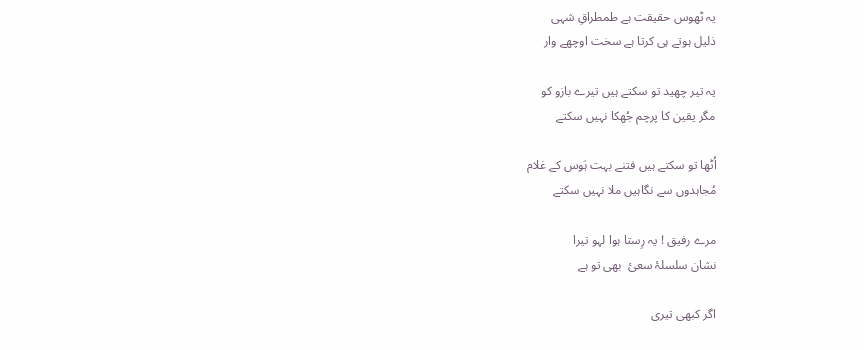یہ ٹھوس حقیقت ہے طمطراقِ شہی
ذلیل ہوتے ہی کرتا ہے سخت اوچھے وار

یہ تیر چھید تو سکتے ہیں تیرے بازو کو
مگر یقین کا پرچم جُھکا نہیں سکتے

اُٹھا تو سکتے ہیں فتنے بہت ہَوس کے غلام
مُجاہدوں سے نگاہیں ملا نہیں سکتے

مرے رفیق ! یہ رِستا ہوا لہو تیرا
نشان سلسلۂ سعئ  بھی تو ہے

اگر کبھی تیری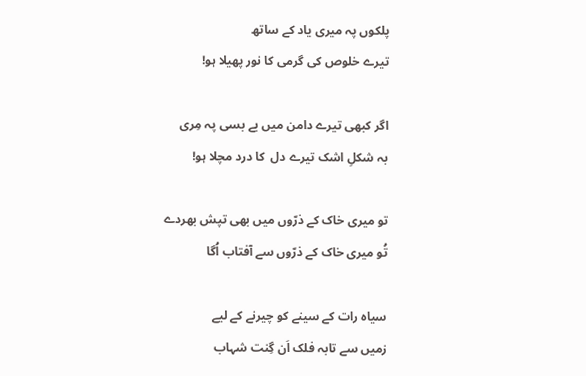پلکوں پہ میری یاد کے ساتھ
تیرے خلوص کی گرمی کا نور پھیلا ہو!

اگر کبھی تیرے دامن میں بے بسی پہ مِری
بہ شکلِ اشک تیرے دل  کا درد مچلا ہو!

تو میری خاک کے ذرّوں میں بھی تپش بھردے
تُو میری خاک کے ذرّوں سے آفتاب اُگا

سیاہ رات کے سینے کو چیرنے کے لیے
زمیں سے تابہ فلک اَن گِنت شہاب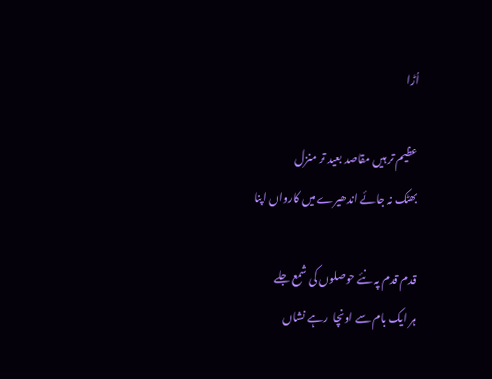اُڑا

عظیم تر ہیں مقاصد بعید تر منزل
بھٹک نہ جائے اندھیرے میں کارواں اپنا

قدم قدم پہ نئے حوصلوں کی شمع جلے
ہر ایک بام سے اونچا  رہے نشاں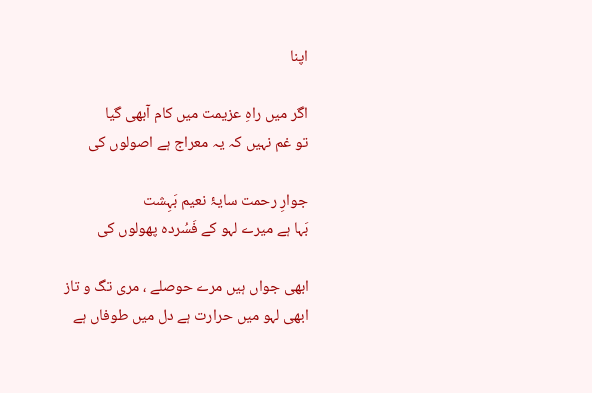اپنا

اگر میں راہِ عزیمت میں کام آبھی گیا
تو غم نہیں کہ یہ معراج ہے اصولوں کی

جوارِ رحمت سایۂ نعیم بَہِشت
بَہا ہے میرے لہو کے فَسُردہ پھولوں کی

ابھی جواں ہیں مرے حوصلے ، مری تگ و تاز
ابھی لہو میں حرارت ہے دل میں طوفاں ہے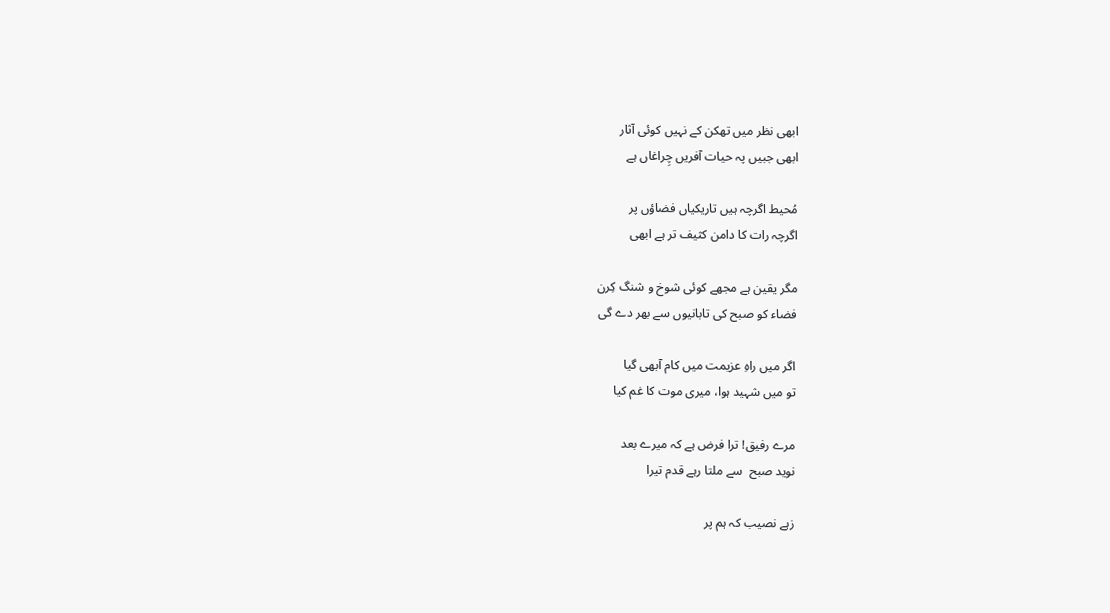ابھی نظر میں تھکن کے نہیں کوئی آثار
ابھی جبیں پہ حیات آفریں چِراغاں ہے

مُحیط اگرچہ ہیں تاریکیاں فضاؤں پر
اگرچہ رات کا دامن کثیف تر ہے ابھی

مگر یقین ہے مجھے کوئی شوخ و شنگ کِرن
فضاء کو صبح کی تابانیوں سے بھر دے گی

اگر میں راہِ عزیمت میں کام آبھی گیا
تو میں شہید ہوا، میری موت کا غم کیا

مرے رفیق! ترا فرض ہے کہ میرے بعد
نوید صبح  سے ملتا رہے قدم تیرا

زہے نصیب کہ ہم پر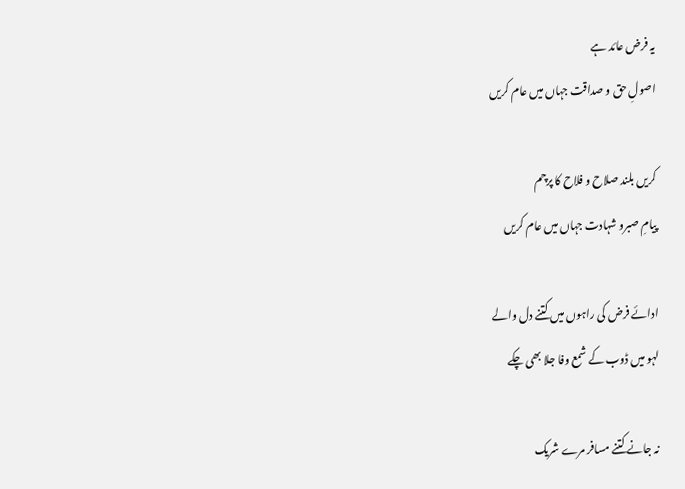یہ فرض عائد ہے
اصولِ حق و صداقت جہاں میں عام کریں

کریں بلند صلاح و فلاح کا پرچم
پیامِ صبرو شہادت جہاں میں عام کریں

ادائے فرض کی راہوں میں کتنے دل والے
لہو میں ڈوب کے شمع وفا جلا بھی چکے

نہ جانے کتنے مسافر مرے شریک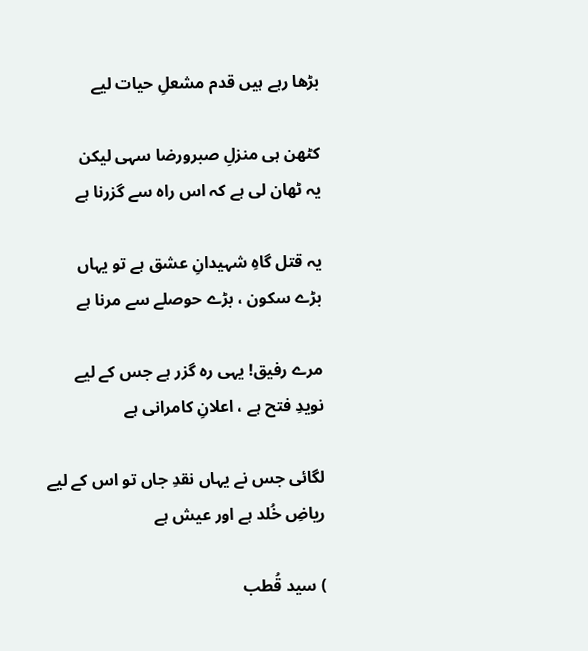بڑھا رہے ہیں قدم مشعلِ حیات لیے

کٹھن ہی منزلِ صبرورضا سہی لیکن
یہ ٹھان لی ہے کہ اس راہ سے گزرنا ہے

یہ قتل گاہِ شہیدانِ عشق ہے تو یہاں
بڑے سکون ، بڑے حوصلے سے مرنا ہے

مرے رفیق! یہی رہ گزر ہے جس کے لیے
نویدِ فتح ہے ، اعلانِ کامرانی ہے

لگائی جس نے یہاں نقدِ جاں تو اس کے لیے
ریاضِ خُلد ہے اور عیش ہے

) سید قُطب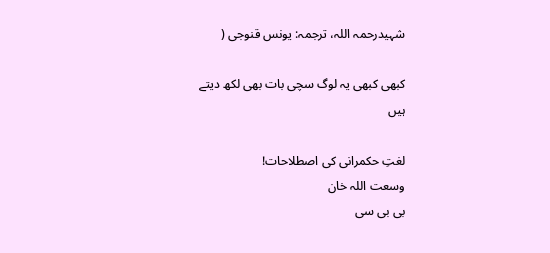شہیدرحمہ اللہ، ترجمہ: یونس قنوجی (

کبھی کبھی یہ لوگ سچی بات بھی لکھ دیتے ہیں

لغتِ حکمرانی کی اصطلاحات!
وسعت اللہ خان
بی بی سی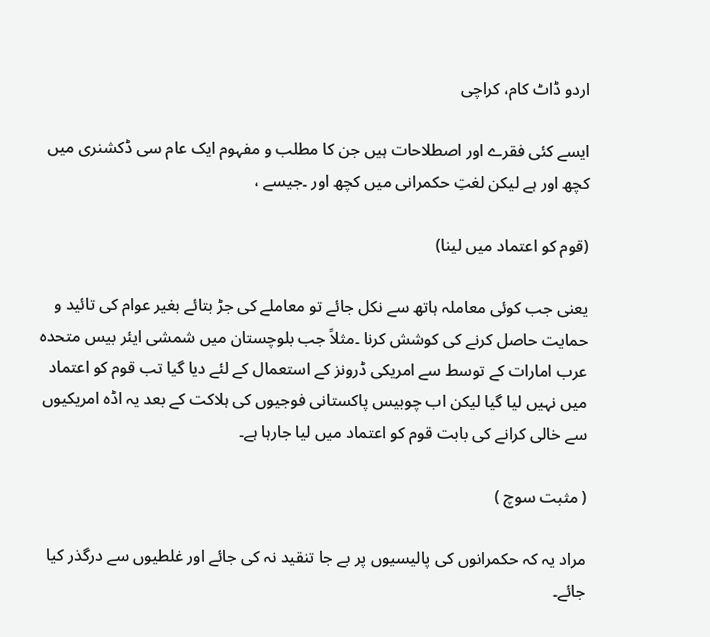اردو ڈاٹ کام، کراچی

ایسے کئی فقرے اور اصطلاحات ہیں جن کا مطلب و مفہوم ایک عام سی ڈکشنری میں کچھ اور ہے لیکن لغتِ حکمرانی میں کچھ اور ۔جیسے ،

(قوم کو اعتماد میں لینا)

یعنی جب کوئی معاملہ ہاتھ سے نکل جائے تو معاملے کی جڑ بتائے بغیر عوام کی تائید و حمایت حاصل کرنے کی کوشش کرنا ۔مثلاً جب بلوچستان میں شمشی ایئر بیس متحدہ عرب امارات کے توسط سے امریکی ڈرونز کے استعمال کے لئے دیا گیا تب قوم کو اعتماد میں نہیں لیا گیا لیکن اب چوبیس پاکستانی فوجیوں کی ہلاکت کے بعد یہ اڈہ امریکیوں سے خالی کرانے کی بابت قوم کو اعتماد میں لیا جارہا ہے۔

( مثبت سوچ )

مراد یہ کہ حکمرانوں کی پالیسیوں پر بے جا تنقید نہ کی جائے اور غلطیوں سے درگذر کیا جائے۔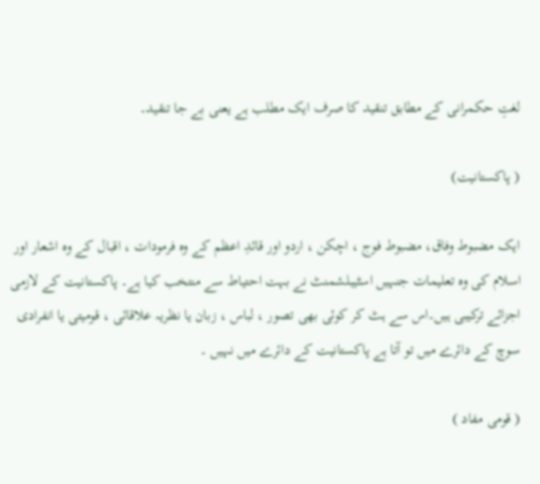لغتِ حکمرانی کے مطابق تنقید کا صرف ایک مطلب ہے یعنی بے جا تنقید۔

( پاکستانیت)

ایک مضبوط وفاق، مضبوط فوج ، اچکن ، اردو اور قائدِ اعظم کے وہ فرمودات ، اقبال کے وہ اشعار اور اسلام کی وہ تعلیمات جنہیں اسٹیبلشمنٹ نے بہت احتیاط سے منتخب کیا ہے۔ پاکستانیت کے لازمی اجزائے ترکیبی ہیں۔اس سے ہٹ کر کوئی بھی تصور ، لباس ، زبان یا نظریہ علاقائی ، قومیتی یا انفرادی سوچ کے دائرے میں تو آتا ہے پاکستانیت کے دائرے میں نہیں ۔

( قومی مفاد )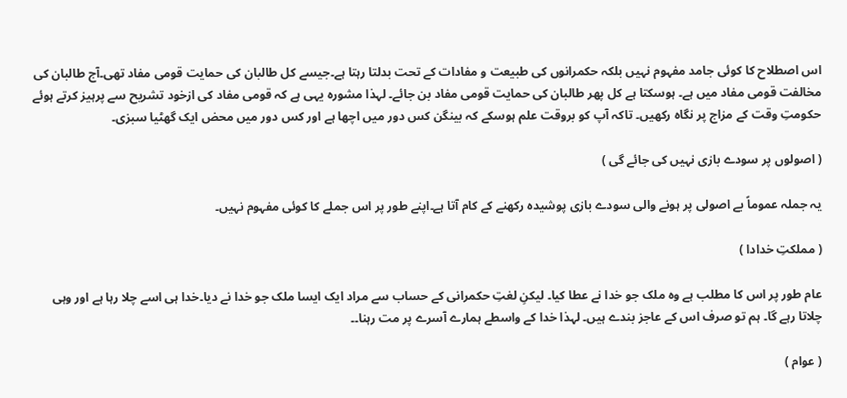اس اصطلاح کا کوئی جامد مفہوم نہیں بلکہ حکمرانوں کی طبیعت و مفادات کے تحت بدلتا رہتا ہے۔جیسے کل طالبان کی حمایت قومی مفاد تھی۔آج طالبان کی مخالفت قومی مفاد میں ہے۔ ہوسکتا ہے کل پھر طالبان کی حمایت قومی مفاد بن جائے۔ لہذا مشورہ یہی ہے کہ قومی مفاد کی ازخود تشریح سے پرہیز کرتے ہوئے حکومتِ وقت کے مزاج پر نگاہ رکھیں۔ تاکہ آپ کو بروقت علم ہوسکے کہ بینگن کس دور میں اچھا ہے اور کس دور میں محض ایک گھٹیا سبزی۔

( اصولوں پر سودے بازی نہیں کی جائے گی )

یہ جملہ عموماً بے اصولی پر ہونے والی سودے بازی پوشیدہ رکھنے کے کام آتا ہے۔اپنے طور پر اس جملے کا کوئی مفہوم نہیں۔

( مملکتِ خدادا )

عام طور پر اس کا مطلب ہے وہ ملک جو خدا نے عطا کیا۔ لیکنِ لغتِ حکمرانی کے حساب سے مراد ایک ایسا ملک جو خدا نے دیا۔خدا ہی اسے چلا رہا ہے اور وہی چلاتا رہے گا۔ ہم تو صرف اس کے عاجز بندے ہیں۔ لہذا خدا کے واسطے ہمارے آسرے پر مت رہنا۔۔

( عوام )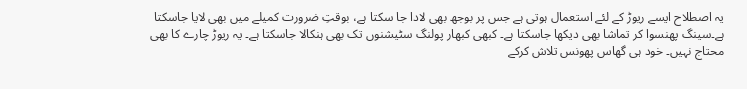یہ اصطلاح ایسے ریوڑ کے لئے استعمال ہوتی ہے جس پر بوجھ بھی لادا جا سکتا ہے، بوقتِ ضرورت کمیلے میں بھی لایا جاسکتا ہے۔سینگ پھنسوا کر تماشا بھی دیکھا جاسکتا ہے۔ کبھی کبھار پولنگ سٹیشنوں تک بھی ہنکالا جاسکتا ہے۔ یہ ریوڑ چارے کا بھی محتاج نہیں۔ خود ہی گھاس پھونس تلاش کرکے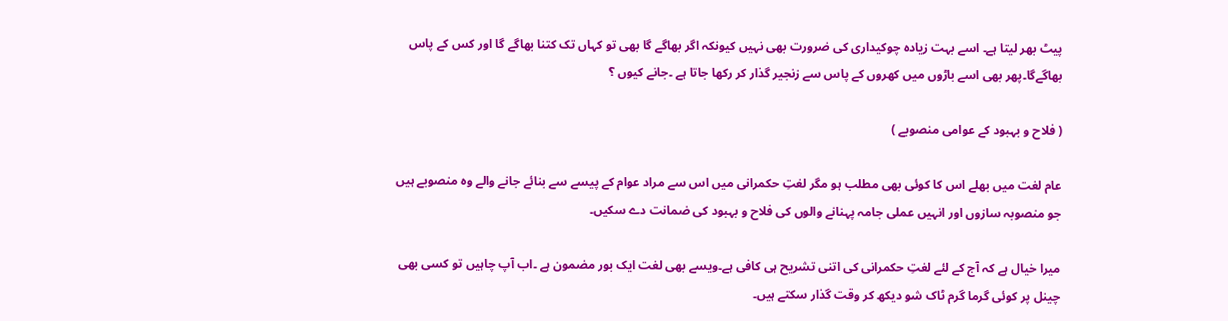پیٹ بھر لیتا ہے۔ اسے بہت زیادہ چوکیداری کی ضرورت بھی نہیں کیونکہ اگر بھاگے گا بھی تو کہاں تک کتنا بھاگے گا اور کس کے پاس بھاگےگا۔پھر بھی اسے باڑوں میں کھروں کے پاس سے زنجیر گذار کر رکھا جاتا ہے ۔جانے کیوں ؟

( فلاح و بہبود کے عوامی منصوبے )

عام لغت میں بھلے اس کا کوئی بھی مطلب ہو مگر لغتِ حکمرانی میں اس سے مراد عوام کے پیسے سے بنائے جانے والے وہ منصوبے ہیں جو منصوبہ سازوں اور انہیں عملی جامہ پہنانے والوں کی فلاح و بہبود کی ضمانت دے سکیں۔

میرا خیال ہے کہ آج کے لئے لغتِ حکمرانی کی اتنی تشریح ہی کافی ہے۔ویسے بھی لغت ایک بور مضمون ہے ۔اب آپ چاہیں تو کسی بھی چینل پر کوئی گرما گرم ٹاک شو دیکھ کر وقت گذار سکتے ہیں۔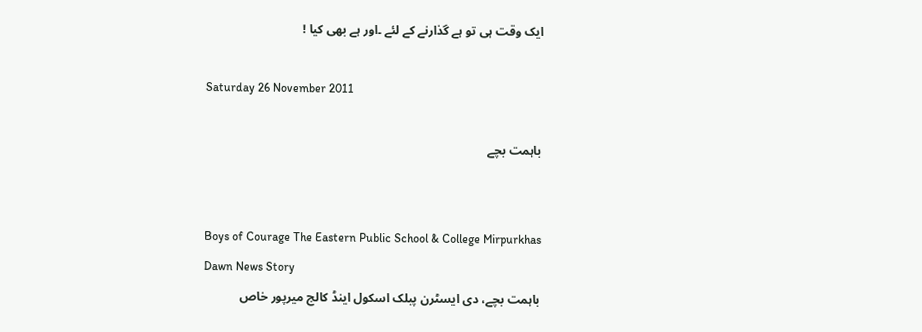ایک وقت ہی تو ہے گذارنے کے لئے ۔اور ہے بھی کیا !

Saturday 26 November 2011

باہمت بچے


Boys of Courage The Eastern Public School & College Mirpurkhas
Dawn News Story
باہمت بچے، دی ایسٹرن پبلک اسکول اینڈ کالج میرپور خاص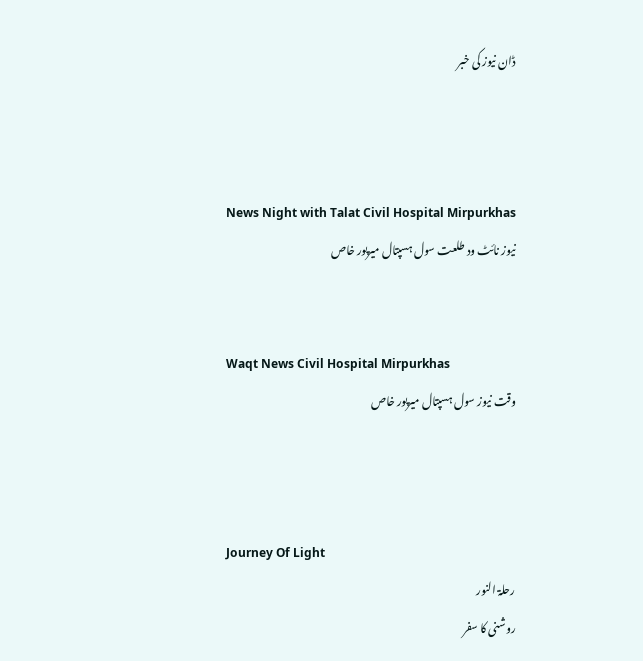ڈان نیوز کی خبر



News Night with Talat Civil Hospital Mirpurkhas
نیوز نائٹ ود طلعت سول ہسپتال میرپور خاص


Waqt News Civil Hospital Mirpurkhas
وقت نیوز سول ہسپتال میرپور خاص



Journey Of Light
رحلۃ النور
روشنی کا سفر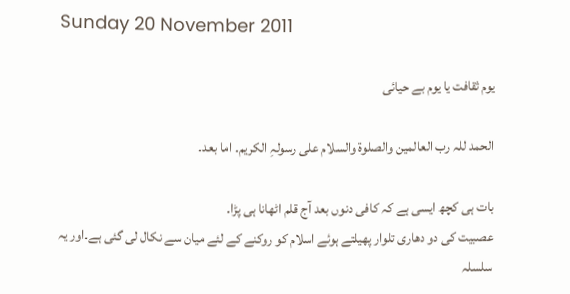Sunday 20 November 2011

یوم ثقافت یا یوم بے حیائی

الحمد للہ رب العالمین والصلوۃ والسلام علی رسولہِ الکریم۔ اما بعد۔

بات ہی کچھ ایسی ہے کہ کافی دنوں بعد آج قلم اٹھانا ہی پڑا۔
عصبیت کی دو دھاری تلوار پھیلتے ہوئے اسلام کو روکنے کے لئے میان سے نکال لی گئی ہے۔اور یہ سلسلہ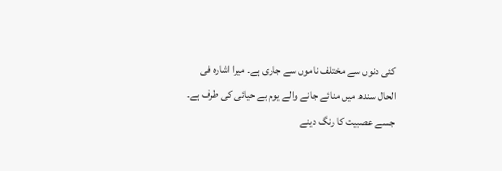کئی دنوں سے مختلف ناموں سے جاری ہے۔ میرا اشارہ فی الحال سندھ میں منائے جانے والے یوم بے حیائی کی طرف ہے۔ جسے عصبیت کا رنگ دینے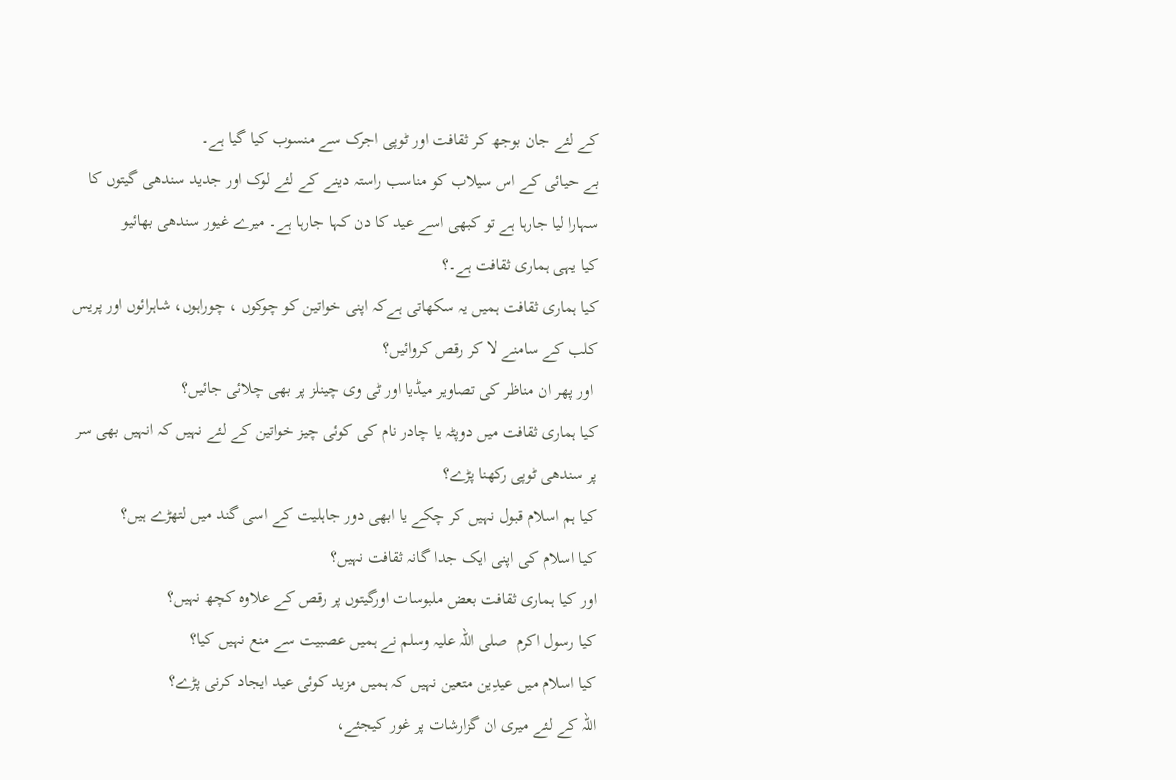کے لئے جان بوجھ کر ثقافت اور ٹوپی اجرک سے منسوب کیا گیا ہے۔
بے حیائی کے اس سیلاب کو مناسب راستہ دینے کے لئے لوک اور جدید سندھی گیتوں کا سہارا لیا جارہا ہے تو کبھی اسے عید کا دن کہا جارہا ہے۔ میرے غیور سندھی بھائیو
کیا یہی ہماری ثقافت ہے۔؟
کیا ہماری ثقافت ہمیں یہ سکھاتی ہےکہ اپنی خواتین کو چوکوں ، چوراہوں، شاہرائوں اور پریس کلب کے سامنے لا کر رقص کروائیں؟
 اور پھر ان مناظر کی تصاویر میڈیا اور ٹی وی چینلز پر بھی چلائی جائیں؟
کیا ہماری ثقافت میں دوپٹہ یا چادر نام کی کوئی چیز خواتین کے لئے نہیں کہ انہیں بھی سر پر سندھی ٹوپی رکھنا پڑے؟
کیا ہم اسلام قبول نہیں کر چکے یا ابھی دور جاہلیت کے اسی گند میں لتھڑے ہیں؟
کیا اسلام کی اپنی ایک جدا گانہ ثقافت نہیں؟
اور کیا ہماری ثقافت بعض ملبوسات اورگیتوں پر رقص کے علاوہ کچھ نہیں؟
کیا رسول اکرم  صلی اللہ علیہ وسلم نے ہمیں عصبیت سے منع نہیں کیا؟
کیا اسلام میں عیدِین متعین نہیں کہ ہمیں مزید کوئی عید ایجاد کرنی پڑے؟
اللہ کے لئے میری ان گزارشات پر غور کیجئے،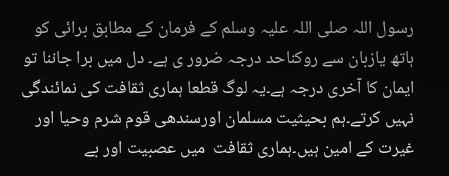رسول اللہ صلی اللہ علیہ وسلم کے فرمان کے مطابق برائی کو ہاتھ یازبان سے روکناحد درجہ ضرور ی ہے۔ دل میں برا جاننا تو ایمان کا آخری درجہ ہے۔یہ لوگ قطعا ہماری ثقافت کی نمائندگی نہیں کرتے۔ہم بحیثیت مسلمان اورسندھی قوم شرم وحیا اور  غیرت کے امین ہیں۔ہماری ثقافت  میں عصبیت اور بے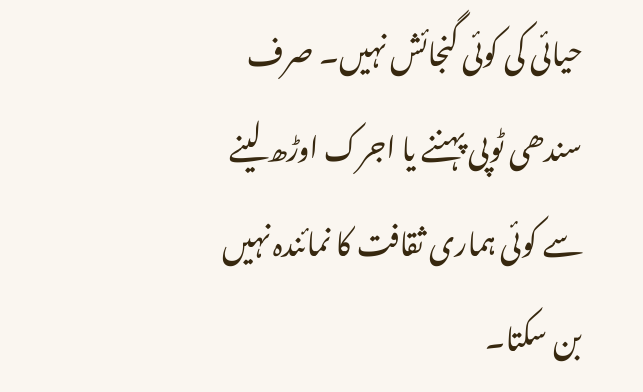حیائی کی کوئی گنجائش نہیں۔ صرف سندھی ٹوپی پہننے یا اجرک اوڑھ لینے سے کوئی ہماری ثقافت کا نمائندہ نہیں بن سکتا۔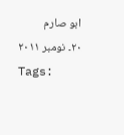ابو صارم
۲۰۔ نومبر ۲۰۱۱
Tags: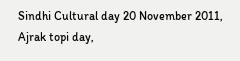Sindhi Cultural day 20 November 2011, Ajrak topi day,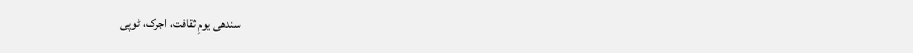سندھی یومِ ثقافت، اجرک، ٹوپی